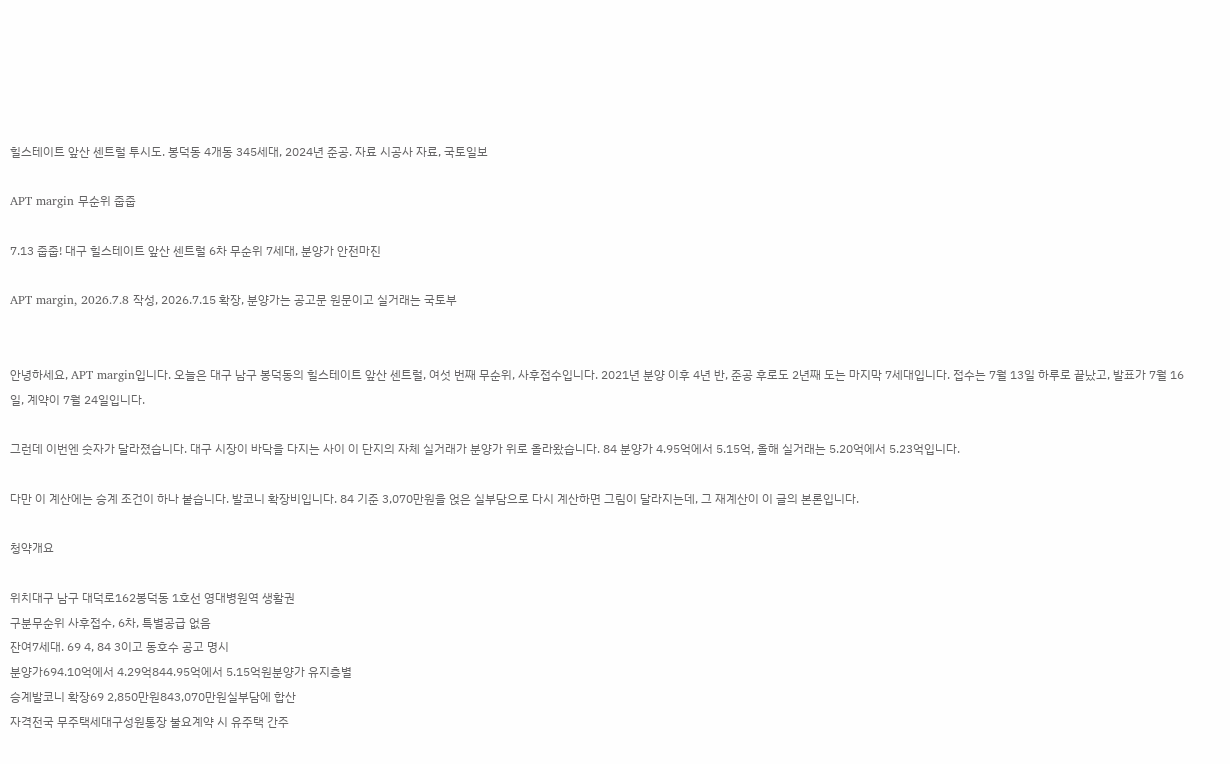힐스테이트 앞산 센트럴 투시도. 봉덕동 4개동 345세대, 2024년 준공. 자료 시공사 자료, 국토일보

APT margin 무순위 줍줍

7.13 줍줍! 대구 힐스테이트 앞산 센트럴 6차 무순위 7세대, 분양가 안전마진

APT margin, 2026.7.8 작성, 2026.7.15 확장, 분양가는 공고문 원문이고 실거래는 국토부


안녕하세요, APT margin입니다. 오늘은 대구 남구 봉덕동의 힐스테이트 앞산 센트럴, 여섯 번째 무순위, 사후접수입니다. 2021년 분양 이후 4년 반, 준공 후로도 2년째 도는 마지막 7세대입니다. 접수는 7월 13일 하루로 끝났고, 발표가 7월 16일, 계약이 7월 24일입니다.

그런데 이번엔 숫자가 달라졌습니다. 대구 시장이 바닥을 다지는 사이 이 단지의 자체 실거래가 분양가 위로 올라왔습니다. 84 분양가 4.95억에서 5.15억, 올해 실거래는 5.20억에서 5.23억입니다.

다만 이 계산에는 승계 조건이 하나 붙습니다. 발코니 확장비입니다. 84 기준 3,070만원을 얹은 실부담으로 다시 계산하면 그림이 달라지는데, 그 재계산이 이 글의 본론입니다.

청약개요

위치대구 남구 대덕로162봉덕동 1호선 영대병원역 생활권
구분무순위 사후접수, 6차, 특별공급 없음
잔여7세대. 69 4, 84 3이고 동호수 공고 명시
분양가694.10억에서 4.29억844.95억에서 5.15억원분양가 유지층별
승계발코니 확장69 2,850만원843,070만원실부담에 합산
자격전국 무주택세대구성원통장 불요계약 시 유주택 간주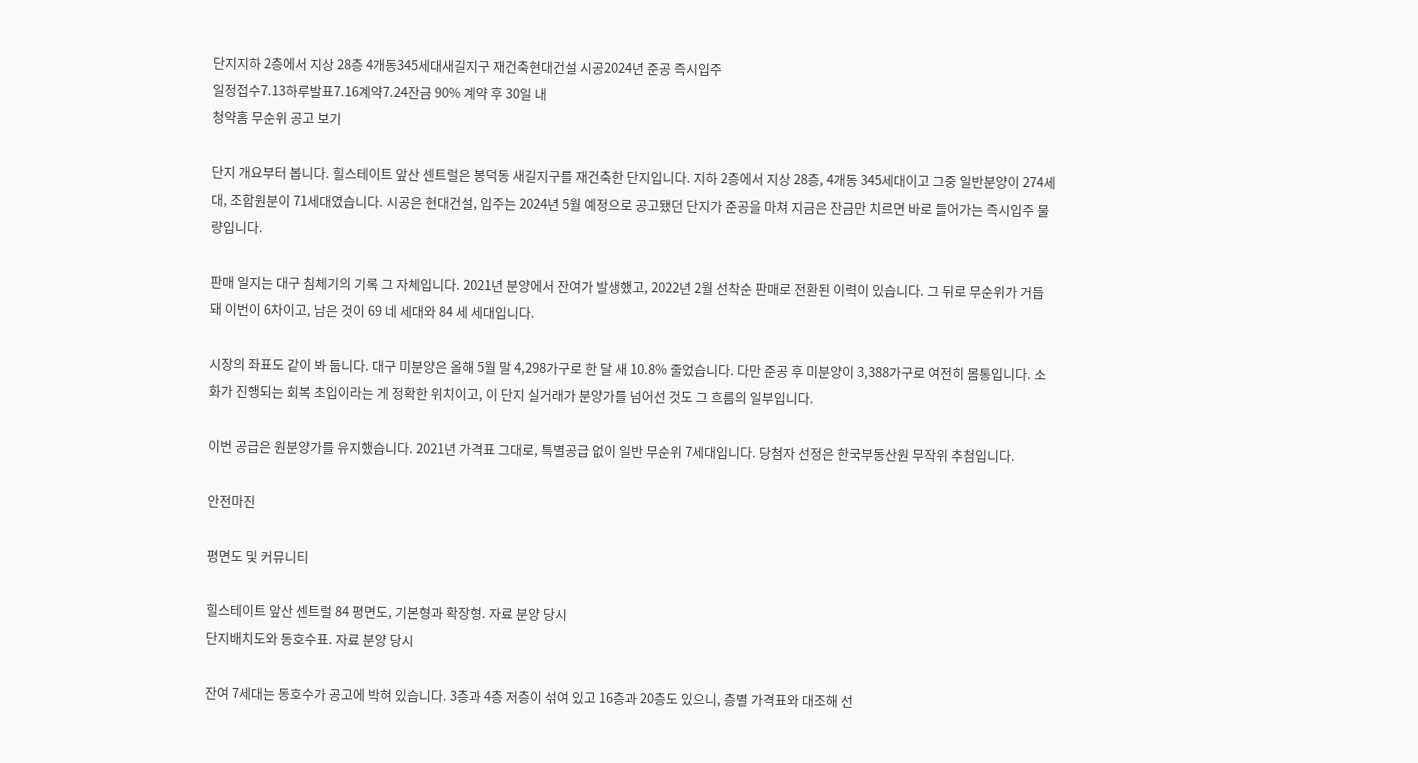단지지하 2층에서 지상 28층 4개동345세대새길지구 재건축현대건설 시공2024년 준공 즉시입주
일정접수7.13하루발표7.16계약7.24잔금 90% 계약 후 30일 내
청약홈 무순위 공고 보기

단지 개요부터 봅니다. 힐스테이트 앞산 센트럴은 봉덕동 새길지구를 재건축한 단지입니다. 지하 2층에서 지상 28층, 4개동 345세대이고 그중 일반분양이 274세대, 조합원분이 71세대였습니다. 시공은 현대건설, 입주는 2024년 5월 예정으로 공고됐던 단지가 준공을 마쳐 지금은 잔금만 치르면 바로 들어가는 즉시입주 물량입니다.

판매 일지는 대구 침체기의 기록 그 자체입니다. 2021년 분양에서 잔여가 발생했고, 2022년 2월 선착순 판매로 전환된 이력이 있습니다. 그 뒤로 무순위가 거듭돼 이번이 6차이고, 남은 것이 69 네 세대와 84 세 세대입니다.

시장의 좌표도 같이 봐 둡니다. 대구 미분양은 올해 5월 말 4,298가구로 한 달 새 10.8% 줄었습니다. 다만 준공 후 미분양이 3,388가구로 여전히 몸통입니다. 소화가 진행되는 회복 초입이라는 게 정확한 위치이고, 이 단지 실거래가 분양가를 넘어선 것도 그 흐름의 일부입니다.

이번 공급은 원분양가를 유지했습니다. 2021년 가격표 그대로, 특별공급 없이 일반 무순위 7세대입니다. 당첨자 선정은 한국부동산원 무작위 추첨입니다.

안전마진

평면도 및 커뮤니티

힐스테이트 앞산 센트럴 84 평면도, 기본형과 확장형. 자료 분양 당시
단지배치도와 동호수표. 자료 분양 당시

잔여 7세대는 동호수가 공고에 박혀 있습니다. 3층과 4층 저층이 섞여 있고 16층과 20층도 있으니, 층별 가격표와 대조해 선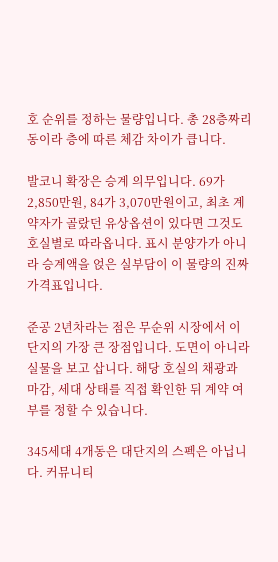호 순위를 정하는 물량입니다. 총 28층짜리 동이라 층에 따른 체감 차이가 큽니다.

발코니 확장은 승계 의무입니다. 69가 2,850만원, 84가 3,070만원이고, 최초 계약자가 골랐던 유상옵션이 있다면 그것도 호실별로 따라옵니다. 표시 분양가가 아니라 승계액을 얹은 실부담이 이 물량의 진짜 가격표입니다.

준공 2년차라는 점은 무순위 시장에서 이 단지의 가장 큰 장점입니다. 도면이 아니라 실물을 보고 삽니다. 해당 호실의 채광과 마감, 세대 상태를 직접 확인한 뒤 계약 여부를 정할 수 있습니다.

345세대 4개동은 대단지의 스펙은 아닙니다. 커뮤니티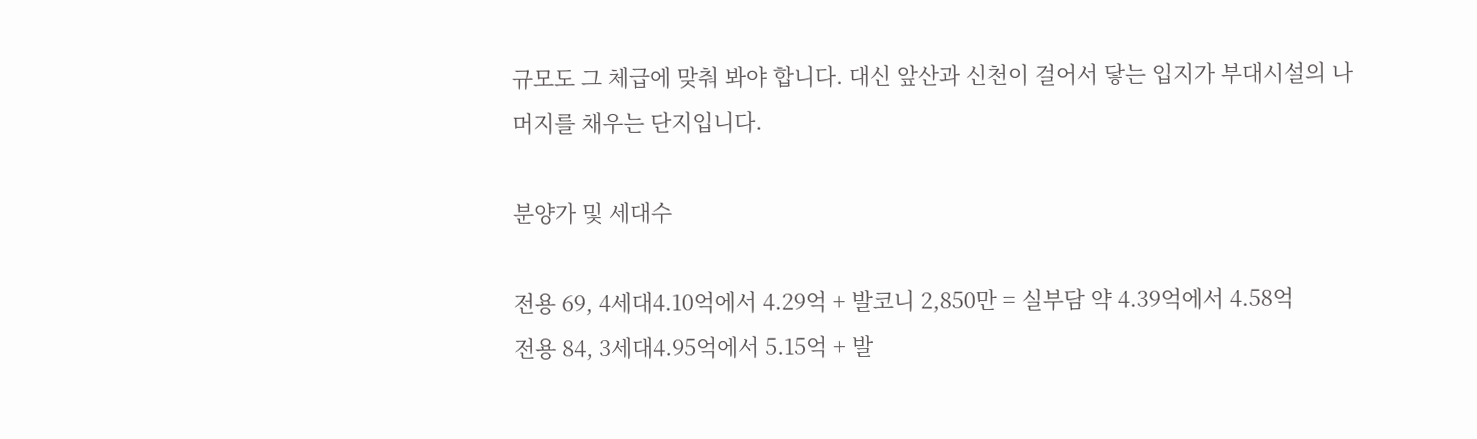규모도 그 체급에 맞춰 봐야 합니다. 대신 앞산과 신천이 걸어서 닿는 입지가 부대시설의 나머지를 채우는 단지입니다.

분양가 및 세대수

전용 69, 4세대4.10억에서 4.29억 + 발코니 2,850만 = 실부담 약 4.39억에서 4.58억
전용 84, 3세대4.95억에서 5.15억 + 발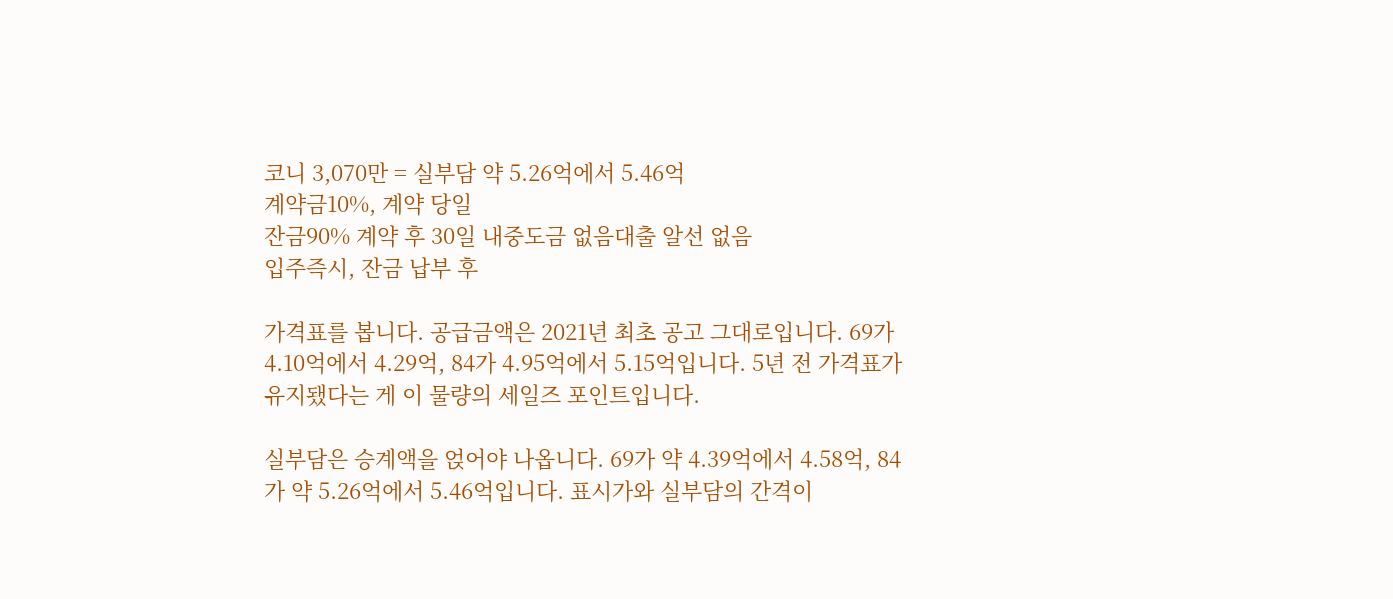코니 3,070만 = 실부담 약 5.26억에서 5.46억
계약금10%, 계약 당일
잔금90% 계약 후 30일 내중도금 없음대출 알선 없음
입주즉시, 잔금 납부 후

가격표를 봅니다. 공급금액은 2021년 최초 공고 그대로입니다. 69가 4.10억에서 4.29억, 84가 4.95억에서 5.15억입니다. 5년 전 가격표가 유지됐다는 게 이 물량의 세일즈 포인트입니다.

실부담은 승계액을 얹어야 나옵니다. 69가 약 4.39억에서 4.58억, 84가 약 5.26억에서 5.46억입니다. 표시가와 실부담의 간격이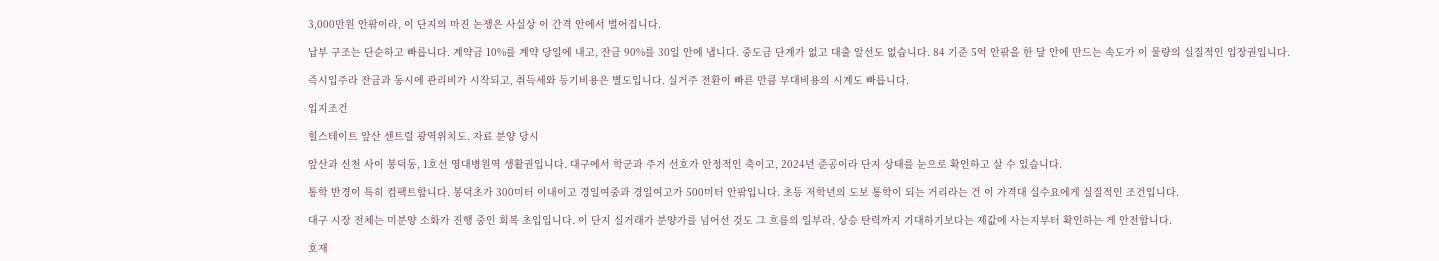3,000만원 안팎이라, 이 단지의 마진 논쟁은 사실상 이 간격 안에서 벌어집니다.

납부 구조는 단순하고 빠릅니다. 계약금 10%를 계약 당일에 내고, 잔금 90%를 30일 안에 냅니다. 중도금 단계가 없고 대출 알선도 없습니다. 84 기준 5억 안팎을 한 달 안에 만드는 속도가 이 물량의 실질적인 입장권입니다.

즉시입주라 잔금과 동시에 관리비가 시작되고, 취득세와 등기비용은 별도입니다. 실거주 전환이 빠른 만큼 부대비용의 시계도 빠릅니다.

입지조건

힐스테이트 앞산 센트럴 광역위치도. 자료 분양 당시

앞산과 신천 사이 봉덕동, 1호선 영대병원역 생활권입니다. 대구에서 학군과 주거 선호가 안정적인 축이고, 2024년 준공이라 단지 상태를 눈으로 확인하고 살 수 있습니다.

통학 반경이 특히 컴팩트합니다. 봉덕초가 300미터 이내이고 경일여중과 경일여고가 500미터 안팎입니다. 초등 저학년의 도보 통학이 되는 거리라는 건 이 가격대 실수요에게 실질적인 조건입니다.

대구 시장 전체는 미분양 소화가 진행 중인 회복 초입입니다. 이 단지 실거래가 분양가를 넘어선 것도 그 흐름의 일부라, 상승 탄력까지 기대하기보다는 제값에 사는지부터 확인하는 게 안전합니다.

호재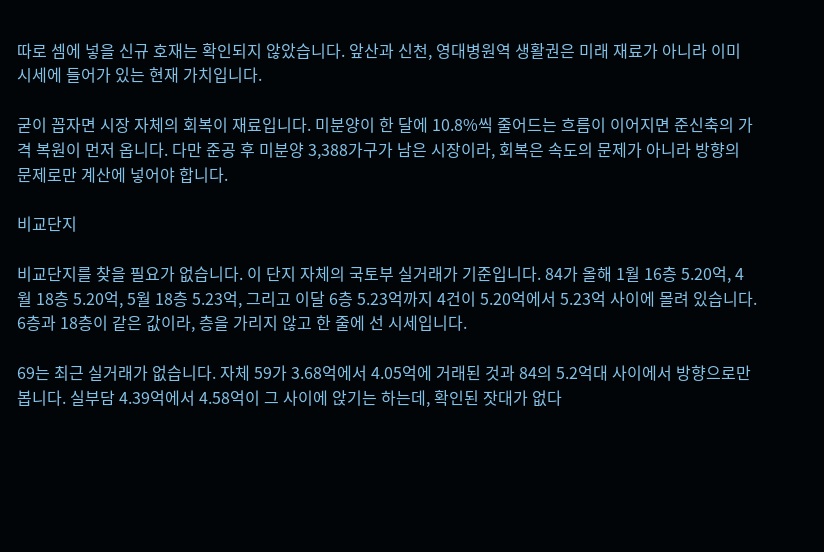따로 셈에 넣을 신규 호재는 확인되지 않았습니다. 앞산과 신천, 영대병원역 생활권은 미래 재료가 아니라 이미 시세에 들어가 있는 현재 가치입니다.

굳이 꼽자면 시장 자체의 회복이 재료입니다. 미분양이 한 달에 10.8%씩 줄어드는 흐름이 이어지면 준신축의 가격 복원이 먼저 옵니다. 다만 준공 후 미분양 3,388가구가 남은 시장이라, 회복은 속도의 문제가 아니라 방향의 문제로만 계산에 넣어야 합니다.

비교단지

비교단지를 찾을 필요가 없습니다. 이 단지 자체의 국토부 실거래가 기준입니다. 84가 올해 1월 16층 5.20억, 4월 18층 5.20억, 5월 18층 5.23억, 그리고 이달 6층 5.23억까지 4건이 5.20억에서 5.23억 사이에 몰려 있습니다. 6층과 18층이 같은 값이라, 층을 가리지 않고 한 줄에 선 시세입니다.

69는 최근 실거래가 없습니다. 자체 59가 3.68억에서 4.05억에 거래된 것과 84의 5.2억대 사이에서 방향으로만 봅니다. 실부담 4.39억에서 4.58억이 그 사이에 앉기는 하는데, 확인된 잣대가 없다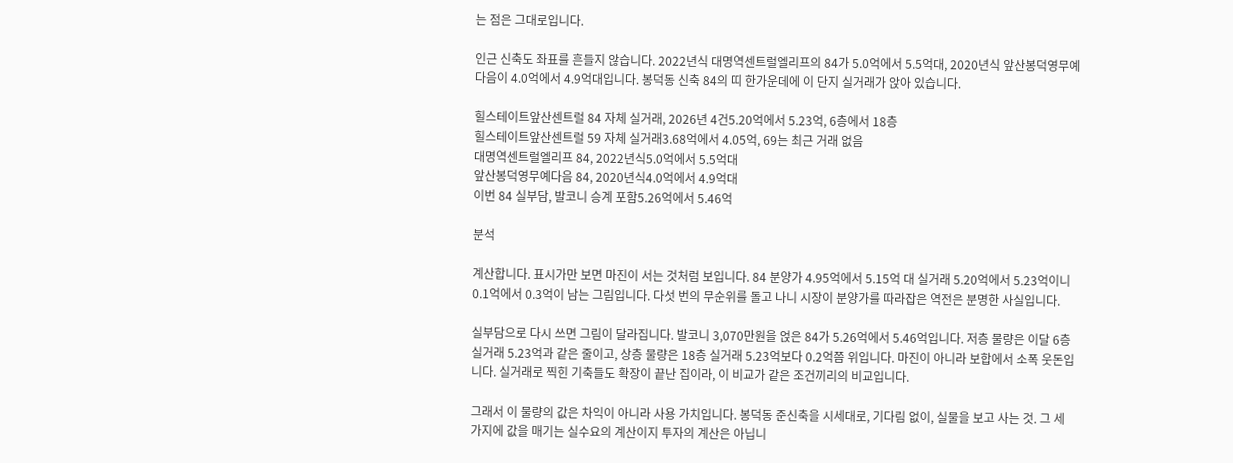는 점은 그대로입니다.

인근 신축도 좌표를 흔들지 않습니다. 2022년식 대명역센트럴엘리프의 84가 5.0억에서 5.5억대, 2020년식 앞산봉덕영무예다음이 4.0억에서 4.9억대입니다. 봉덕동 신축 84의 띠 한가운데에 이 단지 실거래가 앉아 있습니다.

힐스테이트앞산센트럴 84 자체 실거래, 2026년 4건5.20억에서 5.23억, 6층에서 18층
힐스테이트앞산센트럴 59 자체 실거래3.68억에서 4.05억, 69는 최근 거래 없음
대명역센트럴엘리프 84, 2022년식5.0억에서 5.5억대
앞산봉덕영무예다음 84, 2020년식4.0억에서 4.9억대
이번 84 실부담, 발코니 승계 포함5.26억에서 5.46억

분석

계산합니다. 표시가만 보면 마진이 서는 것처럼 보입니다. 84 분양가 4.95억에서 5.15억 대 실거래 5.20억에서 5.23억이니 0.1억에서 0.3억이 남는 그림입니다. 다섯 번의 무순위를 돌고 나니 시장이 분양가를 따라잡은 역전은 분명한 사실입니다.

실부담으로 다시 쓰면 그림이 달라집니다. 발코니 3,070만원을 얹은 84가 5.26억에서 5.46억입니다. 저층 물량은 이달 6층 실거래 5.23억과 같은 줄이고, 상층 물량은 18층 실거래 5.23억보다 0.2억쯤 위입니다. 마진이 아니라 보합에서 소폭 웃돈입니다. 실거래로 찍힌 기축들도 확장이 끝난 집이라, 이 비교가 같은 조건끼리의 비교입니다.

그래서 이 물량의 값은 차익이 아니라 사용 가치입니다. 봉덕동 준신축을 시세대로, 기다림 없이, 실물을 보고 사는 것. 그 세 가지에 값을 매기는 실수요의 계산이지 투자의 계산은 아닙니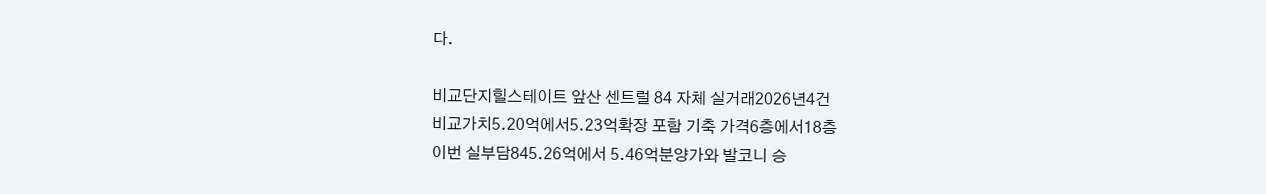다.

비교단지힐스테이트 앞산 센트럴 84 자체 실거래2026년4건
비교가치5.20억에서5.23억확장 포함 기축 가격6층에서18층
이번 실부담845.26억에서 5.46억분양가와 발코니 승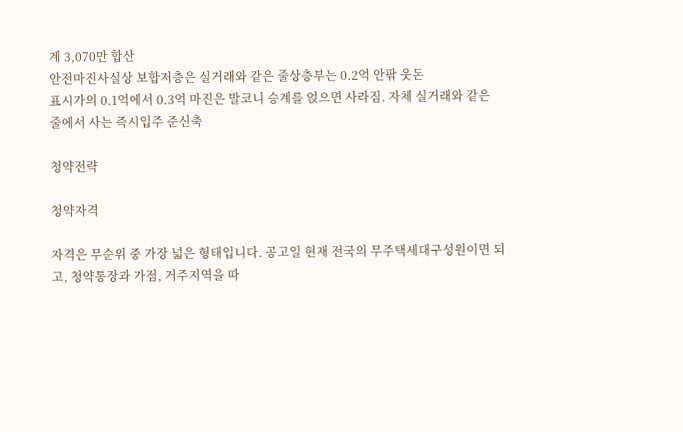계 3,070만 합산
안전마진사실상 보합저층은 실거래와 같은 줄상층부는 0.2억 안팎 웃돈
표시가의 0.1억에서 0.3억 마진은 발코니 승계를 얹으면 사라짐. 자체 실거래와 같은 줄에서 사는 즉시입주 준신축

청약전략

청약자격

자격은 무순위 중 가장 넓은 형태입니다. 공고일 현재 전국의 무주택세대구성원이면 되고, 청약통장과 가점, 거주지역을 따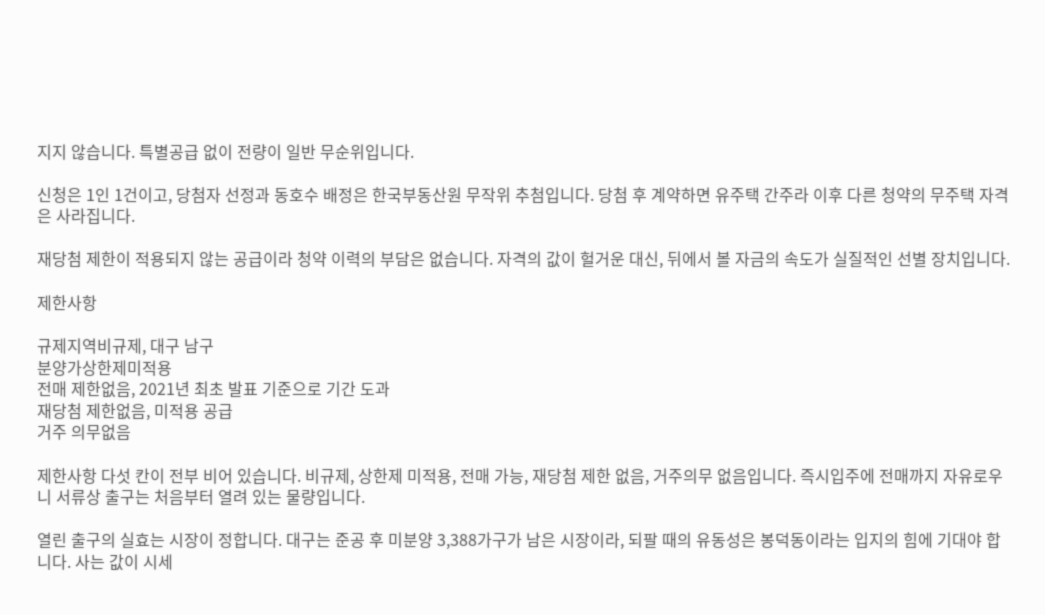지지 않습니다. 특별공급 없이 전량이 일반 무순위입니다.

신청은 1인 1건이고, 당첨자 선정과 동호수 배정은 한국부동산원 무작위 추첨입니다. 당첨 후 계약하면 유주택 간주라 이후 다른 청약의 무주택 자격은 사라집니다.

재당첨 제한이 적용되지 않는 공급이라 청약 이력의 부담은 없습니다. 자격의 값이 헐거운 대신, 뒤에서 볼 자금의 속도가 실질적인 선별 장치입니다.

제한사항

규제지역비규제, 대구 남구
분양가상한제미적용
전매 제한없음, 2021년 최초 발표 기준으로 기간 도과
재당첨 제한없음, 미적용 공급
거주 의무없음

제한사항 다섯 칸이 전부 비어 있습니다. 비규제, 상한제 미적용, 전매 가능, 재당첨 제한 없음, 거주의무 없음입니다. 즉시입주에 전매까지 자유로우니 서류상 출구는 처음부터 열려 있는 물량입니다.

열린 출구의 실효는 시장이 정합니다. 대구는 준공 후 미분양 3,388가구가 남은 시장이라, 되팔 때의 유동성은 봉덕동이라는 입지의 힘에 기대야 합니다. 사는 값이 시세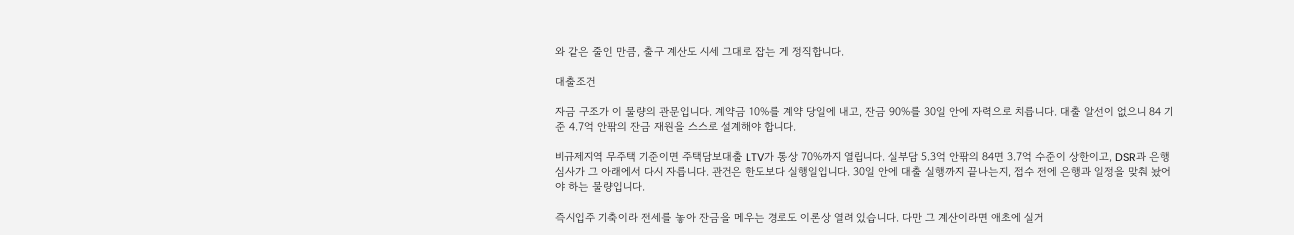와 같은 줄인 만큼, 출구 계산도 시세 그대로 잡는 게 정직합니다.

대출조건

자금 구조가 이 물량의 관문입니다. 계약금 10%를 계약 당일에 내고, 잔금 90%를 30일 안에 자력으로 치릅니다. 대출 알선이 없으니 84 기준 4.7억 안팎의 잔금 재원을 스스로 설계해야 합니다.

비규제지역 무주택 기준이면 주택담보대출 LTV가 통상 70%까지 열립니다. 실부담 5.3억 안팎의 84면 3.7억 수준이 상한이고, DSR과 은행 심사가 그 아래에서 다시 자릅니다. 관건은 한도보다 실행일입니다. 30일 안에 대출 실행까지 끝나는지, 접수 전에 은행과 일정을 맞춰 놨어야 하는 물량입니다.

즉시입주 기축이라 전세를 놓아 잔금을 메우는 경로도 이론상 열려 있습니다. 다만 그 계산이라면 애초에 실거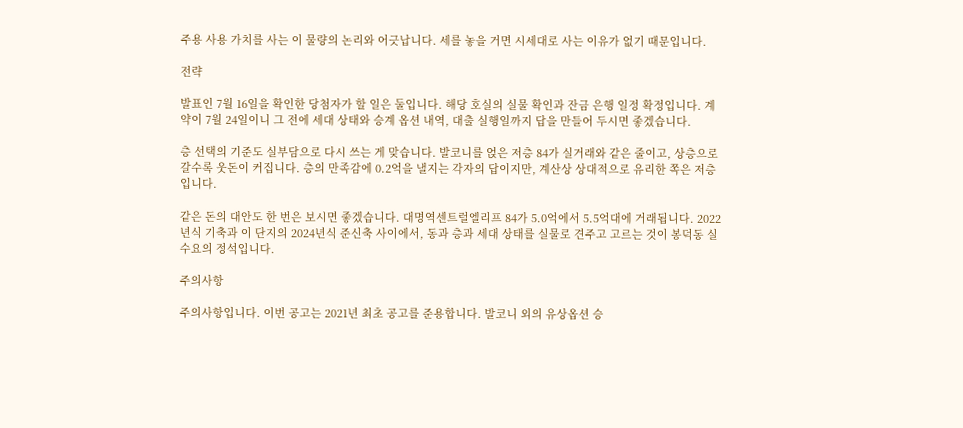주용 사용 가치를 사는 이 물량의 논리와 어긋납니다. 세를 놓을 거면 시세대로 사는 이유가 없기 때문입니다.

전략

발표인 7월 16일을 확인한 당첨자가 할 일은 둘입니다. 해당 호실의 실물 확인과 잔금 은행 일정 확정입니다. 계약이 7월 24일이니 그 전에 세대 상태와 승계 옵션 내역, 대출 실행일까지 답을 만들어 두시면 좋겠습니다.

층 선택의 기준도 실부담으로 다시 쓰는 게 맞습니다. 발코니를 얹은 저층 84가 실거래와 같은 줄이고, 상층으로 갈수록 웃돈이 커집니다. 층의 만족감에 0.2억을 낼지는 각자의 답이지만, 계산상 상대적으로 유리한 쪽은 저층입니다.

같은 돈의 대안도 한 번은 보시면 좋겠습니다. 대명역센트럴엘리프 84가 5.0억에서 5.5억대에 거래됩니다. 2022년식 기축과 이 단지의 2024년식 준신축 사이에서, 동과 층과 세대 상태를 실물로 견주고 고르는 것이 봉덕동 실수요의 정석입니다.

주의사항

주의사항입니다. 이번 공고는 2021년 최초 공고를 준용합니다. 발코니 외의 유상옵션 승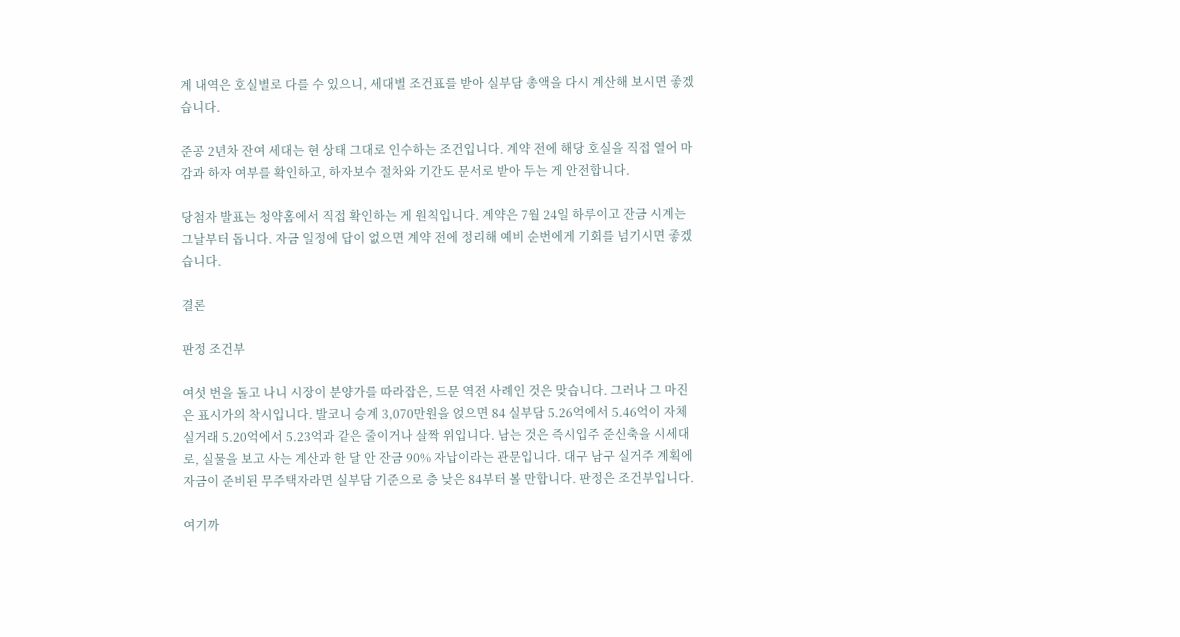계 내역은 호실별로 다를 수 있으니, 세대별 조건표를 받아 실부담 총액을 다시 계산해 보시면 좋겠습니다.

준공 2년차 잔여 세대는 현 상태 그대로 인수하는 조건입니다. 계약 전에 해당 호실을 직접 열어 마감과 하자 여부를 확인하고, 하자보수 절차와 기간도 문서로 받아 두는 게 안전합니다.

당첨자 발표는 청약홈에서 직접 확인하는 게 원칙입니다. 계약은 7월 24일 하루이고 잔금 시계는 그날부터 돕니다. 자금 일정에 답이 없으면 계약 전에 정리해 예비 순번에게 기회를 넘기시면 좋겠습니다.

결론

판정 조건부

여섯 번을 돌고 나니 시장이 분양가를 따라잡은, 드문 역전 사례인 것은 맞습니다. 그러나 그 마진은 표시가의 착시입니다. 발코니 승계 3,070만원을 얹으면 84 실부담 5.26억에서 5.46억이 자체 실거래 5.20억에서 5.23억과 같은 줄이거나 살짝 위입니다. 남는 것은 즉시입주 준신축을 시세대로, 실물을 보고 사는 계산과 한 달 안 잔금 90% 자납이라는 관문입니다. 대구 남구 실거주 계획에 자금이 준비된 무주택자라면 실부담 기준으로 층 낮은 84부터 볼 만합니다. 판정은 조건부입니다.

여기까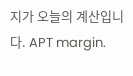지가 오늘의 계산입니다. APT margin.